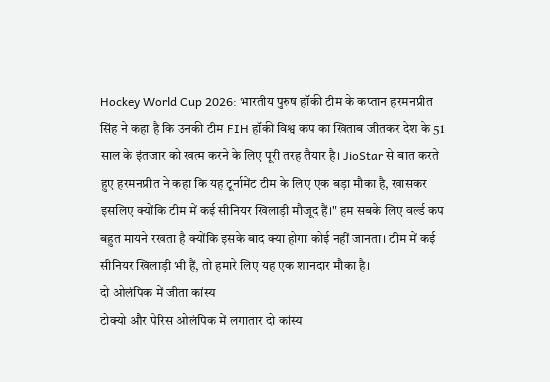Hockey World Cup 2026: भारतीय पुरुष हॉकी टीम के कप्तान हरमनप्रीत सिंह ने कहा है कि उनकी टीम FIH हॉकी विश्व कप का खिताब जीतकर देश के 51 साल के इंतजार को खत्म करने के लिए पूरी तरह तैयार है। JioStar से बात करते हुए हरमनप्रीत ने कहा कि यह टूर्नामेंट टीम के लिए एक बड़ा मौका है, खासकर इसलिए क्योंकि टीम में कई सीनियर खिलाड़ी मौजूद हैं।" हम सबके लिए वर्ल्ड कप बहुत मायने रखता है क्योंकि इसके बाद क्या होगा कोई नहीं जानता। टीम में कई सीनियर खिलाड़ी भी हैं, तो हमारे लिए यह एक शानदार मौका है।
दो ओलंपिक में जीता कांस्य
टोक्यो और पेरिस ओलंपिक में लगातार दो कांस्य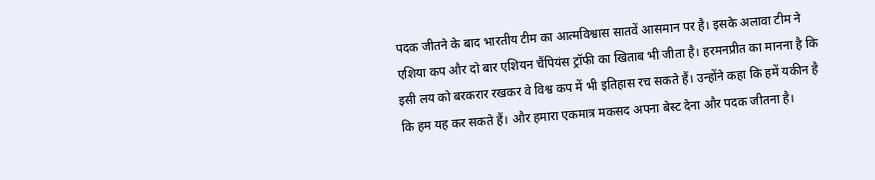पदक जीतने के बाद भारतीय टीम का आत्मविश्वास सातवें आसमान पर है। इसके अलावा टीम ने एशिया कप और दो बार एशियन चैंपियंस ट्रॉफी का खिताब भी जीता है। हरमनप्रीत का मानना है कि इसी लय को बरकरार रखकर वे विश्व कप में भी इतिहास रच सकते हैं। उन्होंने कहा कि हमें यकीन है कि हम यह कर सकते हैं। और हमारा एकमात्र मकसद अपना बेस्ट देना और पदक जीतना है।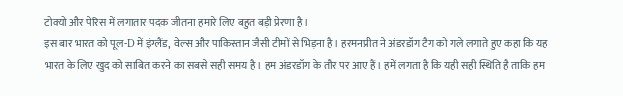टोक्यो और पेरिस में लगातार पदक जीतना हमारे लिए बहुत बड़ी प्रेरणा है।
इस बार भारत को पूल-D में इंग्लैंड, वेल्स और पाकिस्तान जैसी टीमों से भिड़ना है। हरमनप्रीत ने अंडरडॉग टैग को गले लगाते हुए कहा कि यह भारत के लिए खुद को साबित करने का सबसे सही समय है। हम अंडरडॉग के तौर पर आए हैं। हमें लगता है कि यही सही स्थिति है ताकि हम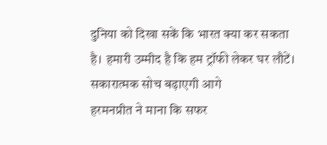दुनिया को दिखा सकें कि भारत क्या कर सकता है। हमारी उम्मीद है कि हम ट्रॉफी लेकर घर लौटें।
सकारात्मक सोच बढ़ाएगी आगे
हरमनप्रीत ने माना कि सफर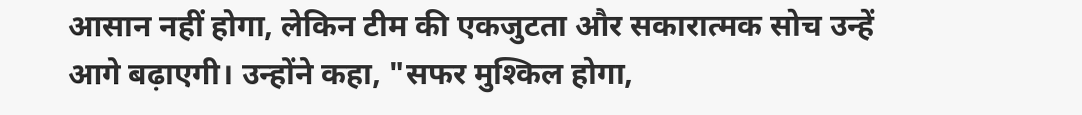आसान नहीं होगा, लेकिन टीम की एकजुटता और सकारात्मक सोच उन्हें आगे बढ़ाएगी। उन्होंने कहा, "सफर मुश्किल होगा,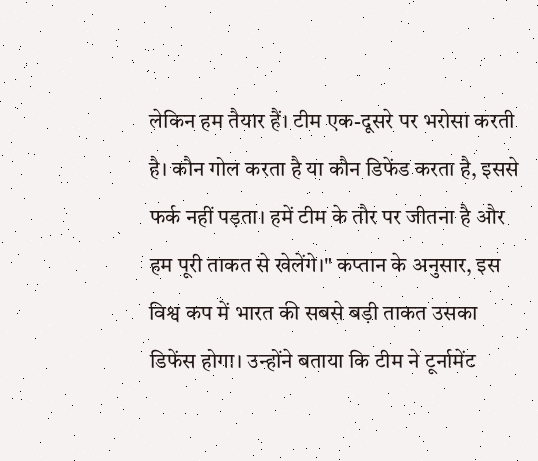लेकिन हम तैयार हैं। टीम एक-दूसरे पर भरोसा करती है। कौन गोल करता है या कौन डिफेंड करता है, इससे फर्क नहीं पड़ता। हमें टीम के तौर पर जीतना है और हम पूरी ताकत से खेलेंगे।" कप्तान के अनुसार, इस विश्व कप में भारत की सबसे बड़ी ताकत उसका डिफेंस होगा। उन्होंने बताया कि टीम ने टूर्नामेंट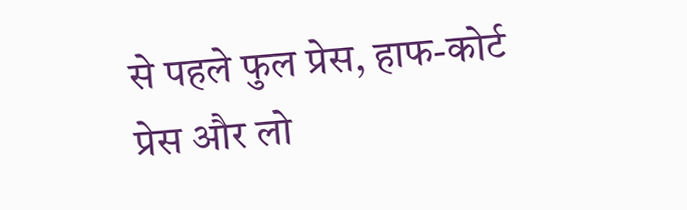से पहले फुल प्रेस, हाफ-कोर्ट प्रेस और लो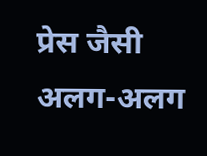प्रेस जैसी अलग-अलग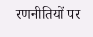रणनीतियों पर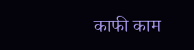काफी काम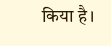किया है।